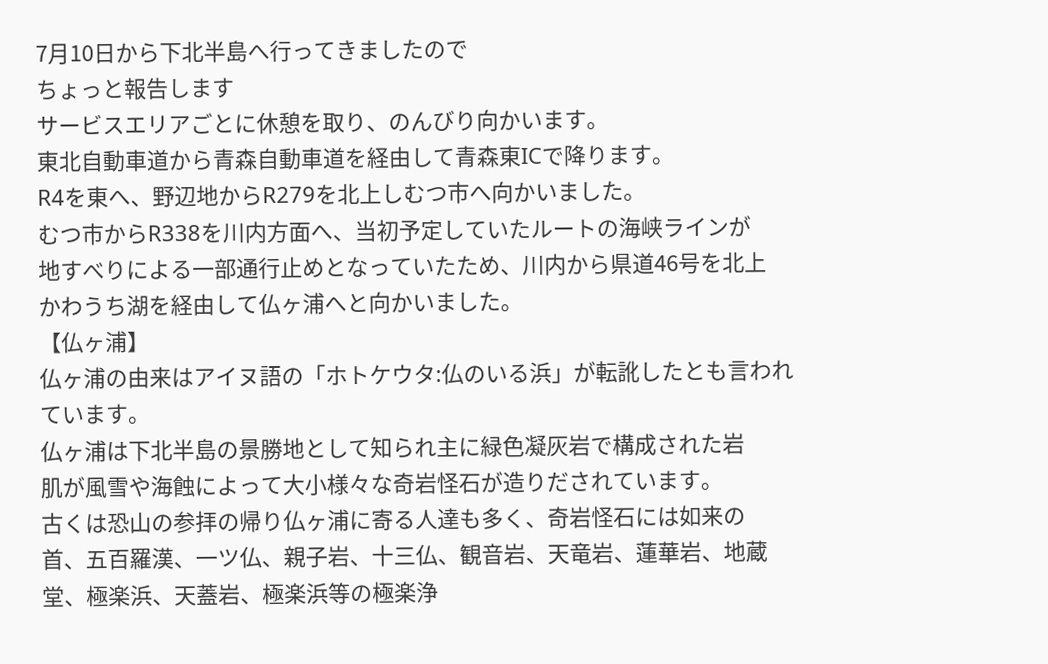7月10日から下北半島へ行ってきましたので
ちょっと報告します
サービスエリアごとに休憩を取り、のんびり向かいます。
東北自動車道から青森自動車道を経由して青森東ICで降ります。
R4を東へ、野辺地からR279を北上しむつ市へ向かいました。
むつ市からR338を川内方面へ、当初予定していたルートの海峡ラインが
地すべりによる一部通行止めとなっていたため、川内から県道46号を北上
かわうち湖を経由して仏ヶ浦へと向かいました。
【仏ヶ浦】
仏ヶ浦の由来はアイヌ語の「ホトケウタ:仏のいる浜」が転訛したとも言われ
ています。
仏ヶ浦は下北半島の景勝地として知られ主に緑色凝灰岩で構成された岩
肌が風雪や海蝕によって大小様々な奇岩怪石が造りだされています。
古くは恐山の参拝の帰り仏ヶ浦に寄る人達も多く、奇岩怪石には如来の
首、五百羅漢、一ツ仏、親子岩、十三仏、観音岩、天竜岩、蓮華岩、地蔵
堂、極楽浜、天蓋岩、極楽浜等の極楽浄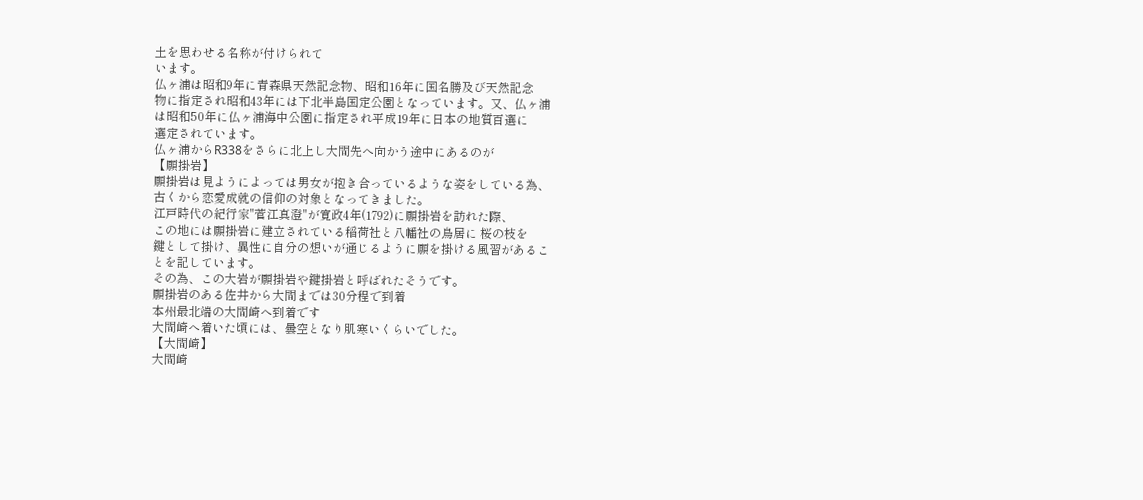土を思わせる名称が付けられて
います。
仏ヶ浦は昭和9年に青森県天然記念物、昭和16年に国名勝及び天然記念
物に指定され昭和43年には下北半島国定公園となっています。又、仏ヶ浦
は昭和50年に仏ヶ浦海中公園に指定され平成19年に日本の地質百選に
選定されています。
仏ヶ浦からR338をさらに北上し大間先へ向かう途中にあるのが
【願掛岩】
願掛岩は見ようによっては男女が抱き合っているような姿をしている為、
古くから恋愛成就の信仰の対象となってきました。
江戸時代の紀行家"菅江真澄"が寛政4年(1792)に願掛岩を訪れた際、
この地には願掛岩に建立されている稲荷社と八幡社の鳥居に 桜の枝を
鍵として掛け、異性に自分の想いが通じるように願を掛ける風習があるこ
とを記しています。
その為、この大岩が願掛岩や鍵掛岩と呼ばれたそうです。
願掛岩のある佐井から大間までは30分程で到着
本州最北端の大間崎へ到着です
大間崎へ着いた頃には、曇空となり肌寒いくらいでした。
【大間崎】
大間崎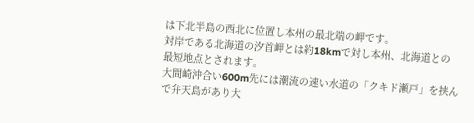は下北半島の西北に位置し本州の最北端の岬です。
対岸である北海道の汐首岬とは約18kmで対し本州、北海道との
最短地点とされます。
大間崎沖合い600m先には潮流の速い水道の「クキド瀬戸」を挟ん
で弁天島があり大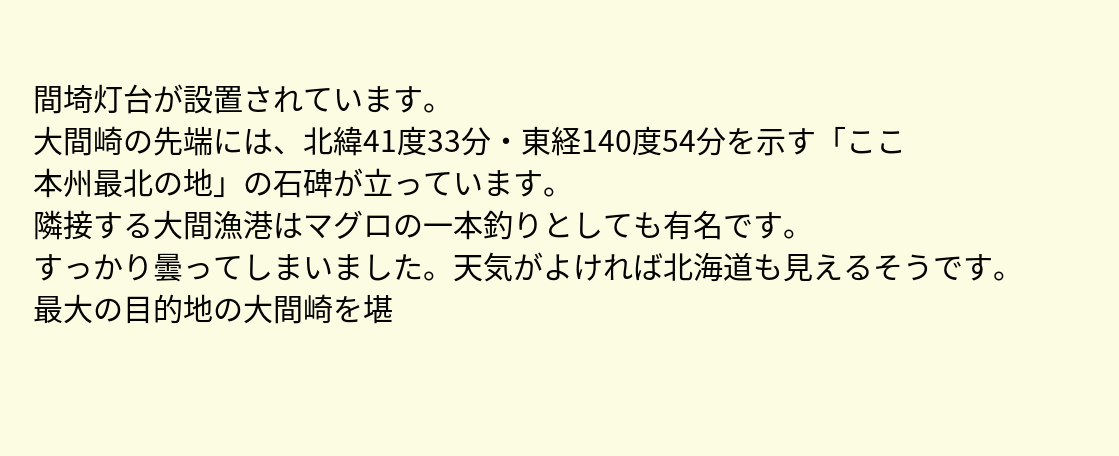間埼灯台が設置されています。
大間崎の先端には、北緯41度33分・東経140度54分を示す「ここ
本州最北の地」の石碑が立っています。
隣接する大間漁港はマグロの一本釣りとしても有名です。
すっかり曇ってしまいました。天気がよければ北海道も見えるそうです。
最大の目的地の大間崎を堪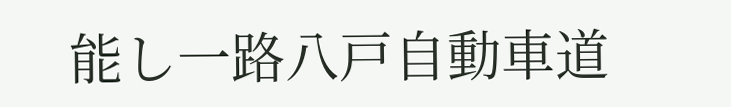能し一路八戸自動車道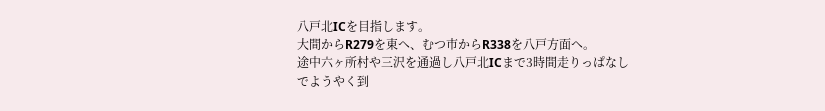八戸北ICを目指します。
大間からR279を東へ、むつ市からR338を八戸方面へ。
途中六ヶ所村や三沢を通過し八戸北ICまで3時間走りっぱなしでようやく到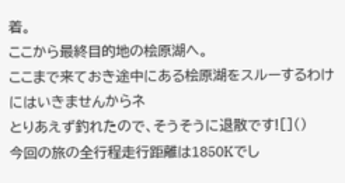着。
ここから最終目的地の桧原湖へ。
ここまで来ておき途中にある桧原湖をスルーするわけにはいきませんからネ
とりあえず釣れたので、そうそうに退散です![]()
今回の旅の全行程走行距離は1850Kでし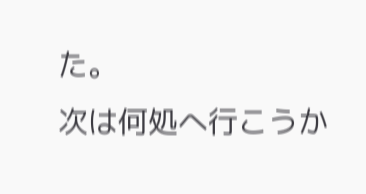た。
次は何処へ行こうか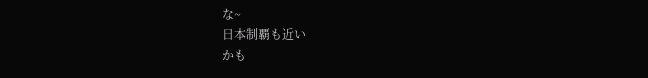な~
日本制覇も近い
かも